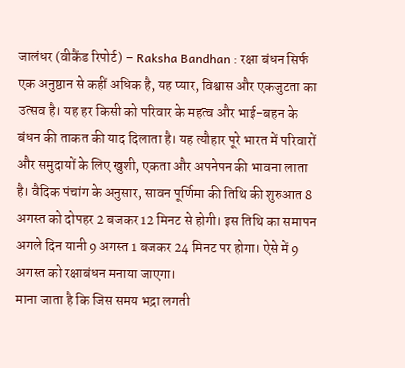जालंधर (वीकैंड रिपोर्ट) – Raksha Bandhan : रक्षा बंधन सिर्फ एक अनुष्ठान से कहीं अधिक है, यह प्यार, विश्वास और एकजुटता का उत्सव है। यह हर किसी को परिवार के महत्व और भाई-बहन के बंधन की ताकत की याद दिलाता है। यह त्यौहार पूरे भारत में परिवारों और समुदायों के लिए खुशी, एकता और अपनेपन की भावना लाता है। वैदिक पंचांग के अनुसार, सावन पूर्णिमा की तिथि की शुरुआत 8 अगस्त को दोपहर 2 बजकर 12 मिनट से होगी। इस तिथि का समापन अगले दिन यानी 9 अगस्त 1 बजकर 24 मिनट पर होगा। ऐसे में 9 अगस्त को रक्षाबंधन मनाया जाएगा।
माना जाता है कि जिस समय भद्रा लगती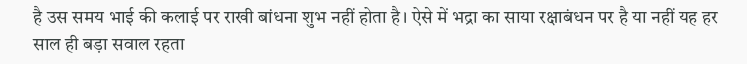है उस समय भाई की कलाई पर राखी बांधना शुभ नहीं होता है। ऐसे में भद्रा का साया रक्षाबंधन पर है या नहीं यह हर साल ही बड़ा सवाल रहता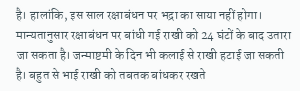है। हालांकि, इस साल रक्षाबंधन पर भद्रा का साया नहीं होगा। मान्यतानुसार रक्षाबंधन पर बांधी गई राखी को 24 घंटों के बाद उतारा जा सकता है। जन्माष्टमी के दिन भी कलाई से राखी हटाई जा सकती है। बहुत से भाई राखी को तबतक बांधकर रखते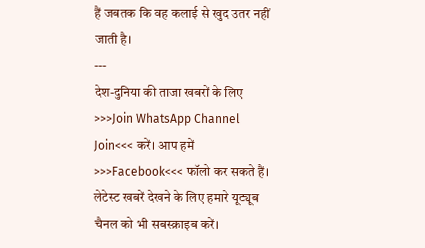हैं जबतक कि वह कलाई से खुद उतर नहीं जाती है।
---
देश-दुनिया की ताजा खबरों के लिए >>>Join WhatsApp Channel Join<<< करें। आप हमें >>>Facebook<<< फॉलो कर सकते हैं। लेटेस्ट खबरें देखने के लिए हमारे यूट्यूब चैनल को भी सबस्क्राइब करें।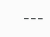---